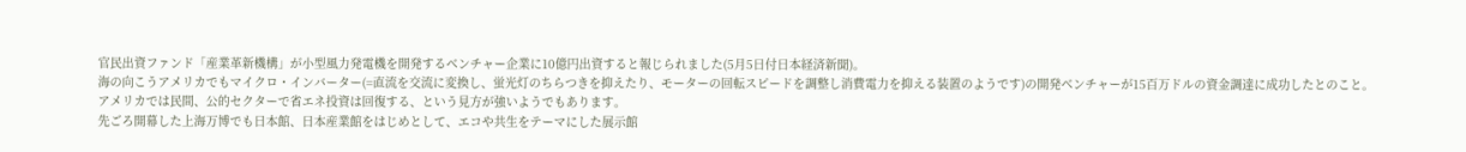官民出資ファンド「産業革新機構」が小型風力発電機を開発するベンチャー企業に10億円出資すると報じられました(5月5日付日本経済新聞)。
海の向こうアメリカでもマイクロ・インバーター(=直流を交流に変換し、蛍光灯のちらつきを抑えたり、モーターの回転スピードを調整し消費電力を抑える装置のようです)の開発ベンチャーが15百万ドルの資金調達に成功したとのこと。
アメリカでは民間、公的セクターで省エネ投資は回復する、という見方が強いようでもあります。
先ごろ開幕した上海万博でも日本館、日本産業館をはじめとして、エコや共生をテーマにした展示館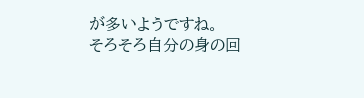が多いようですね。
そろそろ自分の身の回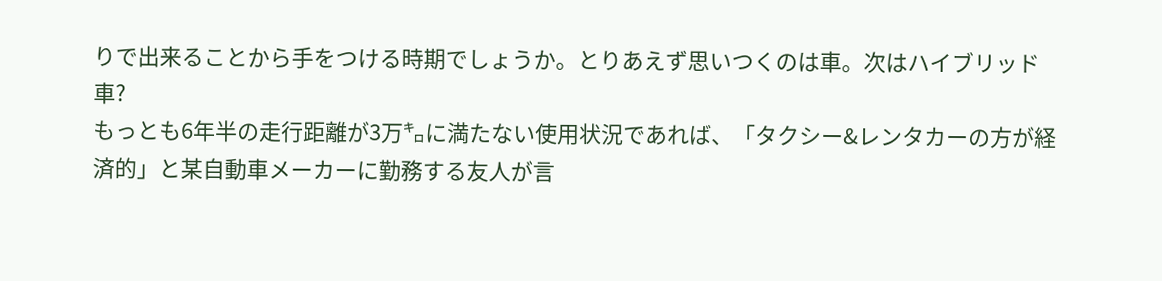りで出来ることから手をつける時期でしょうか。とりあえず思いつくのは車。次はハイブリッド車?
もっとも6年半の走行距離が3万㌔に満たない使用状況であれば、「タクシー&レンタカーの方が経済的」と某自動車メーカーに勤務する友人が言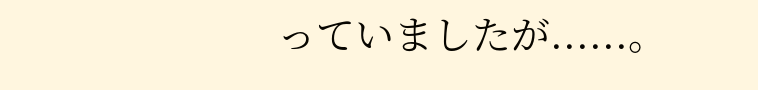っていましたが......。